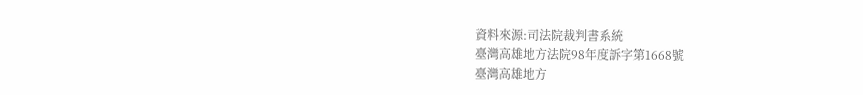資料來源:司法院裁判書系統
臺灣高雄地方法院98年度訴字第1668號
臺灣高雄地方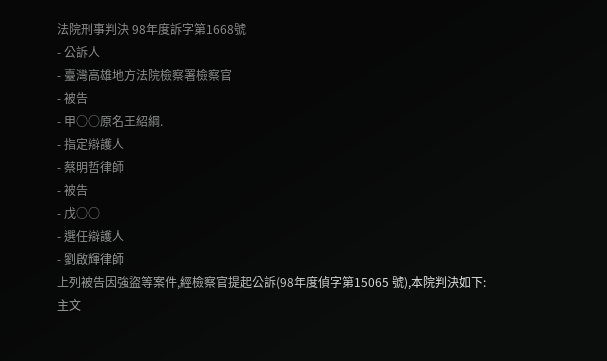法院刑事判決 98年度訴字第1668號
- 公訴人
- 臺灣高雄地方法院檢察署檢察官
- 被告
- 甲○○原名王紹綱.
- 指定辯護人
- 蔡明哲律師
- 被告
- 戊○○
- 選任辯護人
- 劉啟輝律師
上列被告因強盜等案件,經檢察官提起公訴(98年度偵字第15065 號),本院判決如下:
主文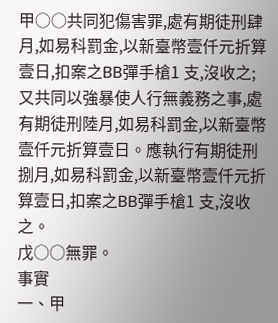甲○○共同犯傷害罪,處有期徒刑肆月,如易科罰金,以新臺幣壹仟元折算壹日,扣案之BB彈手槍1 支,沒收之;又共同以強暴使人行無義務之事,處有期徒刑陸月,如易科罰金,以新臺幣壹仟元折算壹日。應執行有期徒刑捌月,如易科罰金,以新臺幣壹仟元折算壹日,扣案之BB彈手槍1 支,沒收之。
戊○○無罪。
事實
一、甲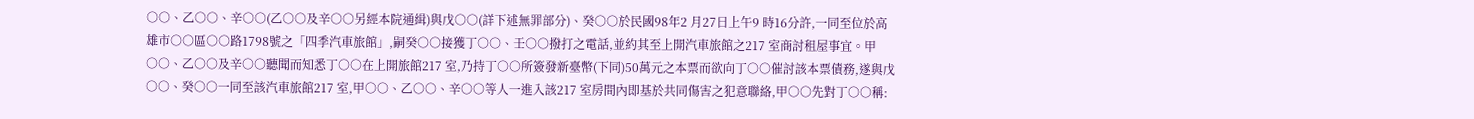○○、乙○○、辛○○(乙○○及辛○○另經本院通緝)與戊○○(詳下述無罪部分)、癸○○於民國98年2 月27日上午9 時16分許,一同至位於高雄市○○區○○路1798號之「四季汽車旅館」,嗣癸○○接獲丁○○、壬○○撥打之電話,並約其至上開汽車旅館之217 室商討租屋事宜。甲○○、乙○○及辛○○聽聞而知悉丁○○在上開旅館217 室,乃持丁○○所簽發新臺幣(下同)50萬元之本票而欲向丁○○催討該本票債務,遂與戊○○、癸○○一同至該汽車旅館217 室,甲○○、乙○○、辛○○等人一進入該217 室房間內即基於共同傷害之犯意聯絡,甲○○先對丁○○稱: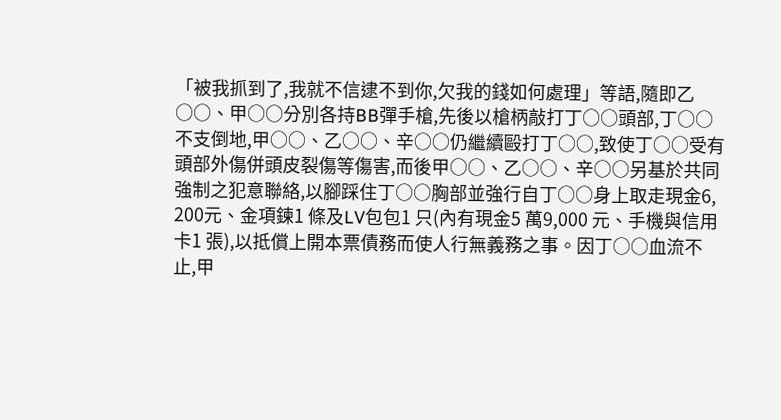「被我抓到了,我就不信逮不到你,欠我的錢如何處理」等語,隨即乙○○、甲○○分別各持BB彈手槍,先後以槍柄敲打丁○○頭部,丁○○不支倒地,甲○○、乙○○、辛○○仍繼續毆打丁○○,致使丁○○受有頭部外傷併頭皮裂傷等傷害,而後甲○○、乙○○、辛○○另基於共同強制之犯意聯絡,以腳踩住丁○○胸部並強行自丁○○身上取走現金6, 200元、金項鍊1 條及LV包包1 只(內有現金5 萬9,000 元、手機與信用卡1 張),以抵償上開本票債務而使人行無義務之事。因丁○○血流不止,甲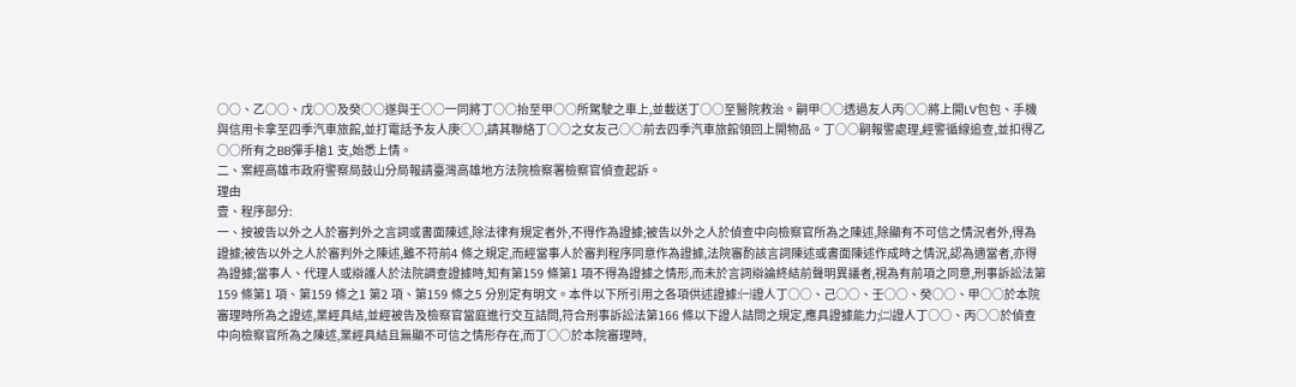○○、乙○○、戊○○及癸○○遂與壬○○一同將丁○○抬至甲○○所駕駛之車上,並載送丁○○至醫院救治。嗣甲○○透過友人丙○○將上開LV包包、手機與信用卡拿至四季汽車旅館,並打電話予友人庚○○,請其聯絡丁○○之女友己○○前去四季汽車旅館領回上開物品。丁○○嗣報警處理,經警循線追查,並扣得乙○○所有之BB彈手槍1 支,始悉上情。
二、案經高雄市政府警察局鼓山分局報請臺灣高雄地方法院檢察署檢察官偵查起訴。
理由
壹、程序部分:
一、按被告以外之人於審判外之言詞或書面陳述,除法律有規定者外,不得作為證據;被告以外之人於偵查中向檢察官所為之陳述,除顯有不可信之情況者外,得為證據;被告以外之人於審判外之陳述,雖不符前4 條之規定,而經當事人於審判程序同意作為證據,法院審酌該言詞陳述或書面陳述作成時之情況,認為適當者,亦得為證據;當事人、代理人或辯護人於法院調查證據時,知有第159 條第1 項不得為證據之情形,而未於言詞辯論終結前聲明異議者,視為有前項之同意,刑事訴訟法第159 條第1 項、第159 條之1 第2 項、第159 條之5 分別定有明文。本件以下所引用之各項供述證據:㈠證人丁○○、己○○、壬○○、癸○○、甲○○於本院審理時所為之證述,業經具結,並經被告及檢察官當庭進行交互詰問,符合刑事訴訟法第166 條以下證人詰問之規定,應具證據能力;㈡證人丁○○、丙○○於偵查中向檢察官所為之陳述,業經具結且無顯不可信之情形存在,而丁○○於本院審理時,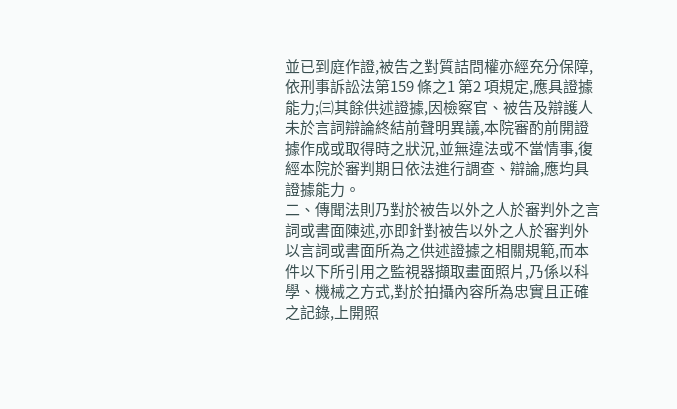並已到庭作證,被告之對質詰問權亦經充分保障,依刑事訴訟法第159 條之1 第2 項規定,應具證據能力;㈢其餘供述證據,因檢察官、被告及辯護人未於言詞辯論終結前聲明異議,本院審酌前開證據作成或取得時之狀況,並無違法或不當情事,復經本院於審判期日依法進行調查、辯論,應均具證據能力。
二、傳聞法則乃對於被告以外之人於審判外之言詞或書面陳述,亦即針對被告以外之人於審判外以言詞或書面所為之供述證據之相關規範,而本件以下所引用之監視器擷取畫面照片,乃係以科學、機械之方式,對於拍攝內容所為忠實且正確之記錄,上開照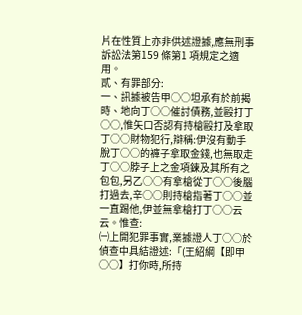片在性質上亦非供述證據,應無刑事訴訟法第159 條第1 項規定之適用。
貳、有罪部分:
一、訊據被告甲○○坦承有於前揭時、地向丁○○催討債務,並毆打丁○○,惟矢口否認有持槍毆打及拿取丁○○財物犯行,辯稱:伊沒有動手脫丁○○的褲子拿取金錢,也無取走丁○○脖子上之金項鍊及其所有之包包,另乙○○有拿槍從丁○○後腦打過去,辛○○則持槍指著丁○○並一直踢他,伊並無拿槍打丁○○云云。惟查:
㈠上開犯罪事實,業據證人丁○○於偵查中具結證述:「(王紹綱【即甲○○】打你時,所持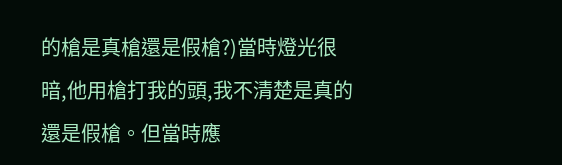的槍是真槍還是假槍?)當時燈光很暗,他用槍打我的頭,我不清楚是真的還是假槍。但當時應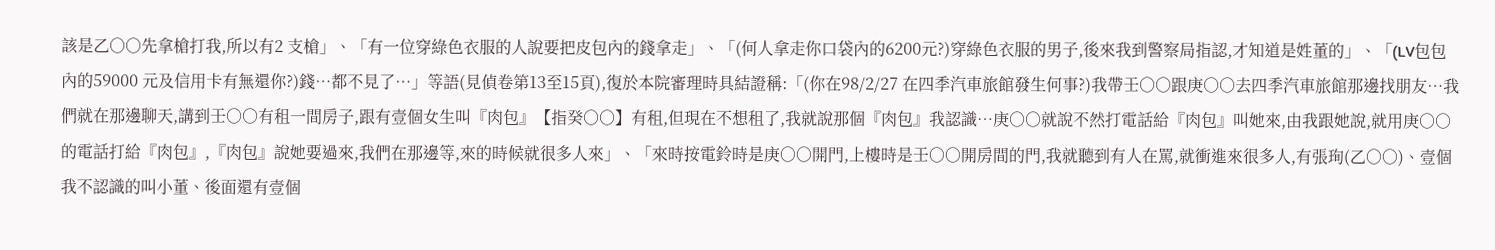該是乙○○先拿槍打我,所以有2 支槍」、「有一位穿綠色衣服的人說要把皮包內的錢拿走」、「(何人拿走你口袋內的6200元?)穿綠色衣服的男子,後來我到警察局指認,才知道是姓董的」、「(LV包包內的59000 元及信用卡有無還你?)錢…都不見了…」等語(見偵卷第13至15頁),復於本院審理時具結證稱:「(你在98/2/27 在四季汽車旅館發生何事?)我帶壬○○跟庚○○去四季汽車旅館那邊找朋友…我們就在那邊聊天,講到壬○○有租一間房子,跟有壹個女生叫『肉包』【指癸○○】有租,但現在不想租了,我就說那個『肉包』我認識…庚○○就說不然打電話給『肉包』叫她來,由我跟她說,就用庚○○的電話打給『肉包』,『肉包』說她要過來,我們在那邊等,來的時候就很多人來」、「來時按電鈴時是庚○○開門,上樓時是壬○○開房間的門,我就聽到有人在罵,就衝進來很多人,有張珣(乙○○)、壹個我不認識的叫小董、後面還有壹個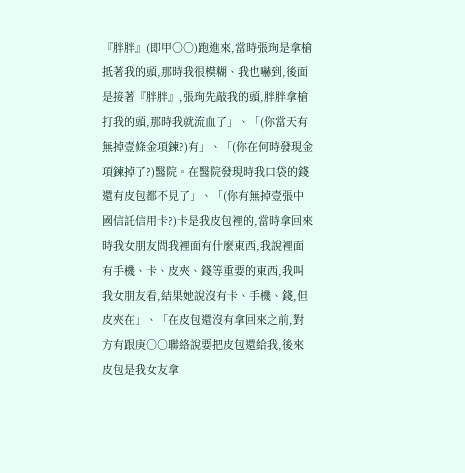『胖胖』(即甲○○)跑進來,當時張珣是拿槍抵著我的頭,那時我很模糊、我也嚇到,後面是接著『胖胖』,張珣先敲我的頭,胖胖拿槍打我的頭,那時我就流血了」、「(你當天有無掉壹條金項鍊?)有」、「(你在何時發現金項鍊掉了?)醫院。在醫院發現時我口袋的錢還有皮包都不見了」、「(你有無掉壹張中國信託信用卡?)卡是我皮包裡的,當時拿回來時我女朋友問我裡面有什麼東西,我說裡面有手機、卡、皮夾、錢等重要的東西,我叫我女朋友看,結果她說沒有卡、手機、錢,但皮夾在」、「在皮包還沒有拿回來之前,對方有跟庚○○聯絡說要把皮包還給我,後來皮包是我女友拿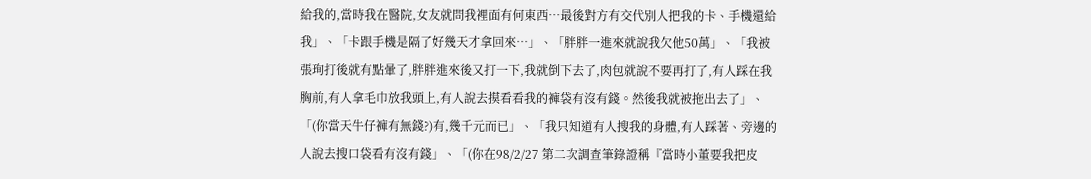給我的,當時我在醫院,女友就問我裡面有何東西…最後對方有交代別人把我的卡、手機還給我」、「卡跟手機是隔了好幾天才拿回來…」、「胖胖一進來就說我欠他50萬」、「我被張珣打後就有點暈了,胖胖進來後又打一下,我就倒下去了,肉包就說不要再打了,有人踩在我胸前,有人拿毛巾放我頭上,有人說去摸看看我的褲袋有沒有錢。然後我就被拖出去了」、「(你當天牛仔褲有無錢?)有,幾千元而已」、「我只知道有人搜我的身體,有人踩著、旁邊的人說去搜口袋看有沒有錢」、「(你在98/2/27 第二次調查筆錄證稱『當時小董要我把皮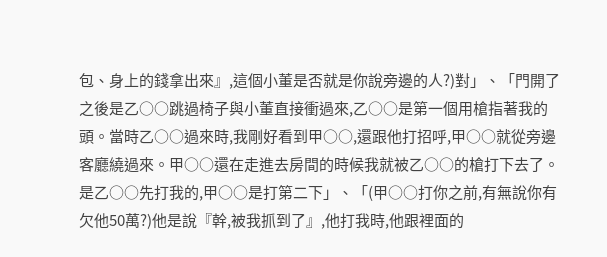包、身上的錢拿出來』,這個小董是否就是你說旁邊的人?)對」、「門開了之後是乙○○跳過椅子與小董直接衝過來,乙○○是第一個用槍指著我的頭。當時乙○○過來時,我剛好看到甲○○,還跟他打招呼,甲○○就從旁邊客廳繞過來。甲○○還在走進去房間的時候我就被乙○○的槍打下去了。是乙○○先打我的,甲○○是打第二下」、「(甲○○打你之前,有無說你有欠他50萬?)他是說『幹,被我抓到了』,他打我時,他跟裡面的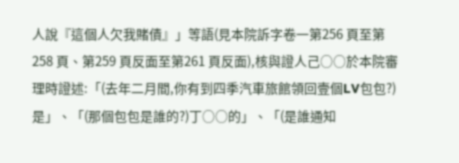人說『這個人欠我賭債』」等語(見本院訴字卷一第256 頁至第258 頁、第259 頁反面至第261 頁反面),核與證人己○○於本院審理時證述:「(去年二月間,你有到四季汽車旅館領回壹個LV包包?)是」、「(那個包包是誰的?)丁○○的」、「(是誰通知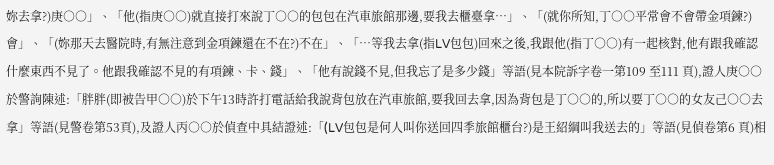妳去拿?)庚○○」、「他(指庚○○)就直接打來說丁○○的包包在汽車旅館那邊,要我去櫃臺拿…」、「(就你所知,丁○○平常會不會帶金項鍊?)會」、「(妳那天去醫院時,有無注意到金項鍊還在不在?)不在」、「…等我去拿(指LV包包)回來之後,我跟他(指丁○○)有一起核對,他有跟我確認什麼東西不見了。他跟我確認不見的有項鍊、卡、錢」、「他有說錢不見,但我忘了是多少錢」等語(見本院訴字卷一第109 至111 頁),證人庚○○於警詢陳述:「胖胖(即被告甲○○)於下午13時許打電話給我說背包放在汽車旅館,要我回去拿,因為背包是丁○○的,所以要丁○○的女友己○○去拿」等語(見警卷第53頁),及證人丙○○於偵查中具結證述:「(LV包包是何人叫你送回四季旅館櫃台?)是王紹綱叫我送去的」等語(見偵卷第6 頁)相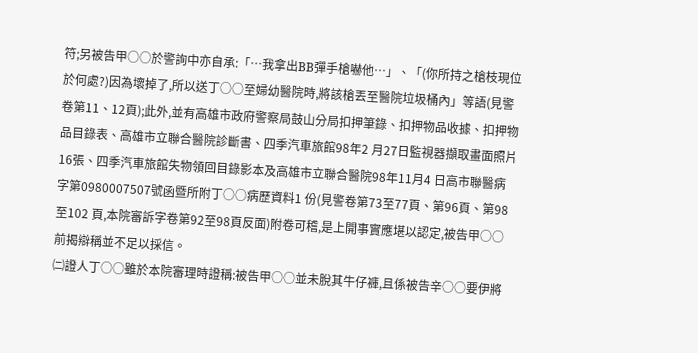符;另被告甲○○於警詢中亦自承:「…我拿出BB彈手槍嚇他…」、「(你所持之槍枝現位於何處?)因為壞掉了,所以送丁○○至婦幼醫院時,將該槍丟至醫院垃圾桶內」等語(見警卷第11、12頁);此外,並有高雄市政府警察局鼓山分局扣押筆錄、扣押物品收據、扣押物品目錄表、高雄市立聯合醫院診斷書、四季汽車旅館98年2 月27日監視器擷取畫面照片16張、四季汽車旅館失物領回目錄影本及高雄市立聯合醫院98年11月4 日高市聯醫病字第0980007507號函暨所附丁○○病歷資料1 份(見警卷第73至77頁、第96頁、第98至102 頁,本院審訴字卷第92至98頁反面)附卷可稽,是上開事實應堪以認定,被告甲○○前揭辯稱並不足以採信。
㈡證人丁○○雖於本院審理時證稱:被告甲○○並未脫其牛仔褲,且係被告辛○○要伊將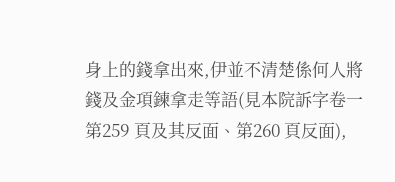身上的錢拿出來,伊並不清楚係何人將錢及金項鍊拿走等語(見本院訴字卷一第259 頁及其反面、第260 頁反面),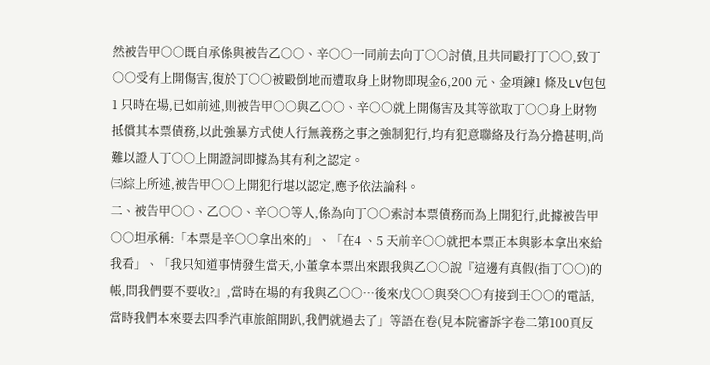然被告甲○○既自承係與被告乙○○、辛○○一同前去向丁○○討債,且共同毆打丁○○,致丁○○受有上開傷害,復於丁○○被毆倒地而遭取身上財物即現金6,200 元、金項鍊1 條及LV包包1 只時在場,已如前述,則被告甲○○與乙○○、辛○○就上開傷害及其等欲取丁○○身上財物抵償其本票債務,以此強暴方式使人行無義務之事之強制犯行,均有犯意聯絡及行為分擔甚明,尚難以證人丁○○上開證詞即據為其有利之認定。
㈢綜上所述,被告甲○○上開犯行堪以認定,應予依法論科。
二、被告甲○○、乙○○、辛○○等人,係為向丁○○索討本票債務而為上開犯行,此據被告甲○○坦承稱:「本票是辛○○拿出來的」、「在4 、5 天前辛○○就把本票正本與影本拿出來給我看」、「我只知道事情發生當天,小董拿本票出來跟我與乙○○說『這邊有真假(指丁○○)的帳,問我們要不要收?』,當時在場的有我與乙○○…後來戊○○與癸○○有接到壬○○的電話,當時我們本來要去四季汽車旅館開趴,我們就過去了」等語在卷(見本院審訴字卷二第100頁反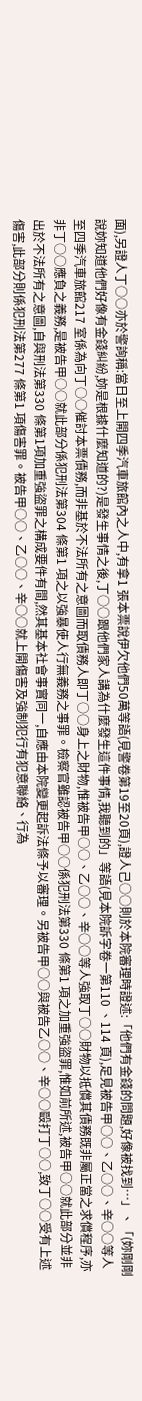面),另證人丁○○亦於警詢稱:當日至上開四季汽車旅館內之人中,有拿1 張本票說伊欠他們50萬等語(見警卷第19至20頁),證人己○○則於本院審理時證述:「他們有金錢的問題,好像被找到…」、「(妳剛剛說妳知道他們好像有金錢糾紛,妳是根據什麼知道的?)是發生事情之後,丁○○跟他們家人講為什麼發生這件事情,我聽到的」等語(見本院訴字卷一第110 、114 頁),足見被告甲○○、乙○○、辛○○等人至四季汽車旅館217 室係為向丁○○催討本票債務,而非基於不法所有之意圖而取債務人即丁○○身上之財物,惟被告甲○○、乙○○、辛○○等人強取丁○○財物以抵償其債務既非屬正當之求償程序,亦非丁○○應負之義務,是被告甲○○就此部分係犯刑法第304 條第1 項之以強暴使人行無義務之事罪。檢察官雖認被告甲○○係犯刑法第330 條第1 項之加重強盜罪,惟如前所述,被告甲○○就此部分並非出於不法所有之意圖,自與刑法第330 條第1項加重強盜罪之構成要件有間,然其基本社會事實同一,自應由本院變更起訴法條予以審理。另被告甲○○與被告乙○○、辛○○毆打丁○○,致丁○○受有上述傷害,此部分則係犯刑法第277 條第1 項傷害罪。被告甲○○、乙○○、辛○○就上開傷害及強制犯行有犯意聯絡、行為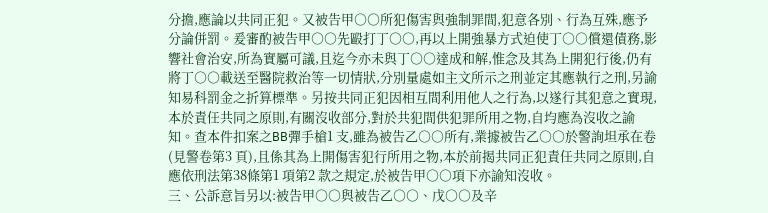分擔,應論以共同正犯。又被告甲○○所犯傷害與強制罪間,犯意各別、行為互殊,應予分論併罰。爰審酌被告甲○○先毆打丁○○,再以上開強暴方式迫使丁○○償還債務,影響社會治安,所為實屬可議,且迄今亦未與丁○○達成和解,惟念及其為上開犯行後,仍有將丁○○載送至醫院救治等一切情狀,分別量處如主文所示之刑並定其應執行之刑,另諭知易科罰金之折算標準。另按共同正犯因相互間利用他人之行為,以遂行其犯意之實現,本於責任共同之原則,有關沒收部分,對於共犯間供犯罪所用之物,自均應為沒收之諭知。查本件扣案之BB彈手槍1 支,雖為被告乙○○所有,業據被告乙○○於警詢坦承在卷(見警卷第3 頁),且係其為上開傷害犯行所用之物,本於前揭共同正犯責任共同之原則,自應依刑法第38條第1 項第2 款之規定,於被告甲○○項下亦諭知沒收。
三、公訴意旨另以:被告甲○○與被告乙○○、戊○○及辛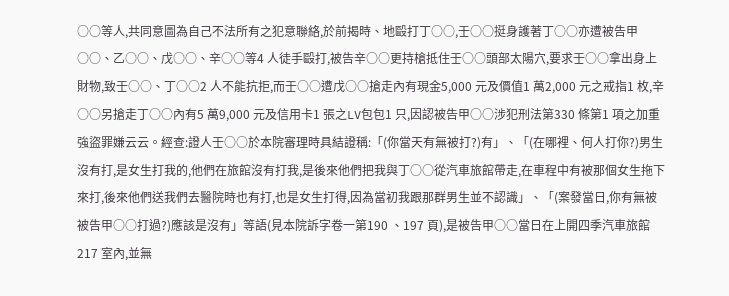○○等人,共同意圖為自己不法所有之犯意聯絡,於前揭時、地毆打丁○○,壬○○挺身護著丁○○亦遭被告甲○○、乙○○、戊○○、辛○○等4 人徒手毆打,被告辛○○更持槍抵住壬○○頭部太陽穴,要求壬○○拿出身上財物,致壬○○、丁○○2 人不能抗拒,而壬○○遭戊○○搶走內有現金5,000 元及價值1 萬2,000 元之戒指1 枚,辛○○另搶走丁○○內有5 萬9,000 元及信用卡1 張之LV包包1 只,因認被告甲○○涉犯刑法第330 條第1 項之加重強盜罪嫌云云。經查:證人壬○○於本院審理時具結證稱:「(你當天有無被打?)有」、「(在哪裡、何人打你?)男生沒有打,是女生打我的,他們在旅館沒有打我,是後來他們把我與丁○○從汽車旅館帶走,在車程中有被那個女生拖下來打,後來他們送我們去醫院時也有打,也是女生打得,因為當初我跟那群男生並不認識」、「(案發當日,你有無被被告甲○○打過?)應該是沒有」等語(見本院訴字卷一第190 、197 頁),是被告甲○○當日在上開四季汽車旅館217 室內,並無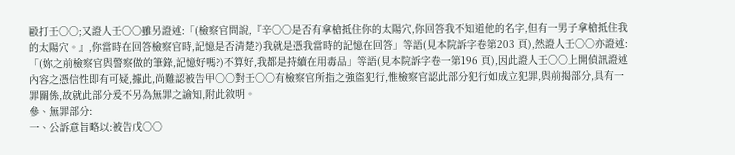毆打壬○○;又證人壬○○雖另證述:「(檢察官問說,『辛○○是否有拿槍抵住你的太陽穴,你回答我不知道他的名字,但有一男子拿槍抵住我的太陽穴。』,你當時在回答檢察官時,記憶是否清楚?)我就是憑我當時的記憶在回答」等語(見本院訴字卷第203 頁),然證人壬○○亦證述:「(妳之前檢察官與警察做的筆錄,記憶好嗎?)不算好,我都是持續在用毒品」等語(見本院訴字卷一第196 頁),因此證人壬○○上開偵訊證述內容之憑信性即有可疑,據此,尚難認被告甲○○對壬○○有檢察官所指之強盜犯行,惟檢察官認此部分犯行如成立犯罪,與前揭部分,具有一罪關係,故就此部分爰不另為無罪之諭知,附此敘明。
參、無罪部分:
一、公訴意旨略以:被告戊○○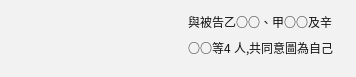與被告乙○○、甲○○及辛○○等4 人,共同意圖為自己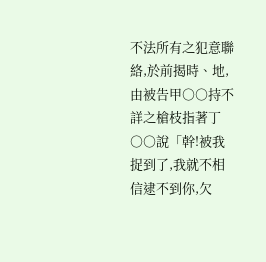不法所有之犯意聯絡,於前揭時、地,由被告甲○○持不詳之槍枝指著丁○○說「幹!被我捉到了,我就不相信逮不到你,欠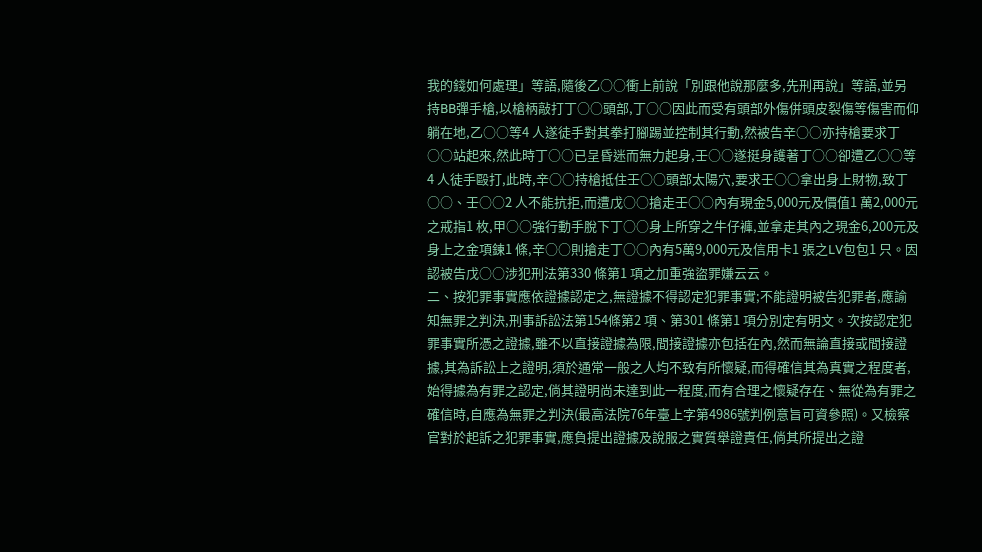我的錢如何處理」等語,隨後乙○○衝上前說「別跟他說那麼多,先刑再說」等語,並另持BB彈手槍,以槍柄敲打丁○○頭部,丁○○因此而受有頭部外傷併頭皮裂傷等傷害而仰躺在地,乙○○等4 人遂徒手對其拳打腳踢並控制其行動,然被告辛○○亦持槍要求丁○○站起來,然此時丁○○已呈昏迷而無力起身,壬○○遂挺身護著丁○○卻遭乙○○等4 人徒手毆打,此時,辛○○持槍抵住壬○○頭部太陽穴,要求壬○○拿出身上財物,致丁○○、壬○○2 人不能抗拒,而遭戊○○搶走壬○○內有現金5,000元及價值1 萬2,000元之戒指1 枚,甲○○強行動手脫下丁○○身上所穿之牛仔褲,並拿走其內之現金6,200元及身上之金項鍊1 條,辛○○則搶走丁○○內有5萬9,000元及信用卡1 張之LV包包1 只。因認被告戊○○涉犯刑法第330 條第1 項之加重強盜罪嫌云云。
二、按犯罪事實應依證據認定之,無證據不得認定犯罪事實;不能證明被告犯罪者,應諭知無罪之判決,刑事訴訟法第154條第2 項、第301 條第1 項分別定有明文。次按認定犯罪事實所憑之證據,雖不以直接證據為限,間接證據亦包括在內,然而無論直接或間接證據,其為訴訟上之證明,須於通常一般之人均不致有所懷疑,而得確信其為真實之程度者,始得據為有罪之認定,倘其證明尚未達到此一程度,而有合理之懷疑存在、無從為有罪之確信時,自應為無罪之判決(最高法院76年臺上字第4986號判例意旨可資參照)。又檢察官對於起訴之犯罪事實,應負提出證據及說服之實質舉證責任,倘其所提出之證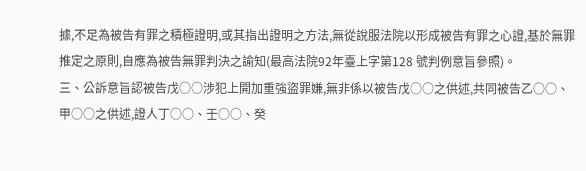據,不足為被告有罪之積極證明,或其指出證明之方法,無從說服法院以形成被告有罪之心證,基於無罪推定之原則,自應為被告無罪判決之諭知(最高法院92年臺上字第128 號判例意旨參照)。
三、公訴意旨認被告戊○○涉犯上開加重強盜罪嫌,無非係以被告戊○○之供述,共同被告乙○○、甲○○之供述,證人丁○○、壬○○、癸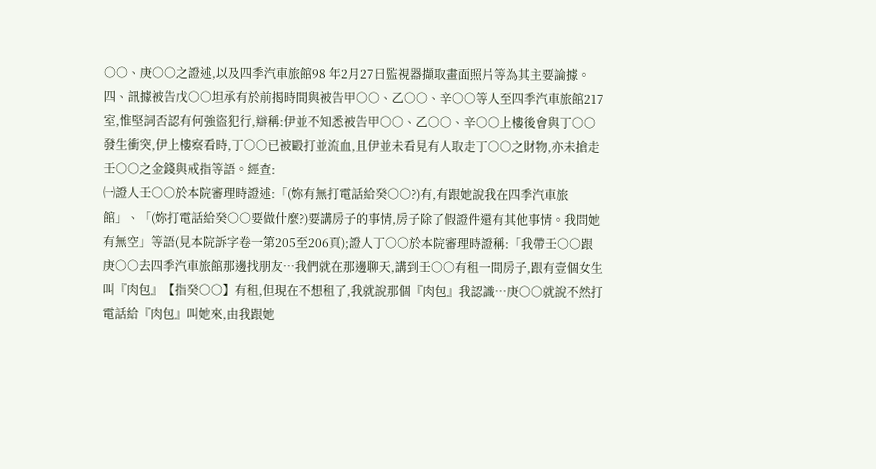○○、庚○○之證述,以及四季汽車旅館98 年2月27日監視器擷取畫面照片等為其主要論據。
四、訊據被告戊○○坦承有於前揭時間與被告甲○○、乙○○、辛○○等人至四季汽車旅館217 室,惟堅詞否認有何強盜犯行,辯稱:伊並不知悉被告甲○○、乙○○、辛○○上樓後會與丁○○發生衝突,伊上樓察看時,丁○○已被毆打並流血,且伊並未看見有人取走丁○○之財物,亦未搶走壬○○之金錢與戒指等語。經查:
㈠證人壬○○於本院審理時證述:「(妳有無打電話給癸○○?)有,有跟她說我在四季汽車旅館」、「(妳打電話給癸○○要做什麼?)要講房子的事情,房子除了假證件還有其他事情。我問她有無空」等語(見本院訴字卷一第205至206頁);證人丁○○於本院審理時證稱:「我帶壬○○跟庚○○去四季汽車旅館那邊找朋友…我們就在那邊聊天,講到壬○○有租一間房子,跟有壹個女生叫『肉包』【指癸○○】有租,但現在不想租了,我就說那個『肉包』我認識…庚○○就說不然打電話給『肉包』叫她來,由我跟她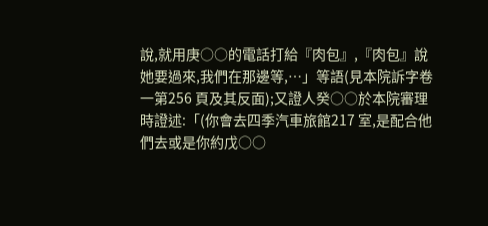說,就用庚○○的電話打給『肉包』,『肉包』說她要過來,我們在那邊等,…」等語(見本院訴字卷一第256 頁及其反面);又證人癸○○於本院審理時證述:「(你會去四季汽車旅館217 室,是配合他們去或是你約戊○○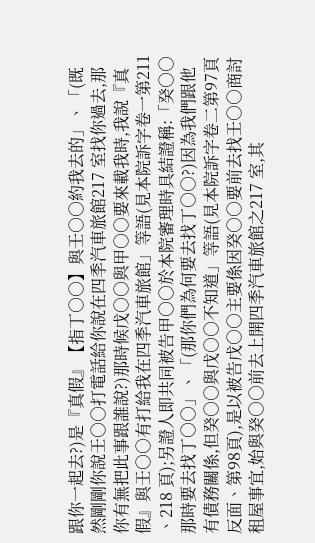跟你一起去?)是『真假』【指丁○○】與壬○○約我去的」、「(既然剛剛你說壬○○打電話給你說在四季汽車旅館217 室找你過去,那你有無把此事跟誰說?)那時候戊○○與甲○○要來載我時,我說『真假』與壬○○有打給我在四季汽車旅館」等語(見本院訴字卷一第211 、218 頁);另證人即共同被告甲○○於本院審理時具結證稱:「癸○○那時要去找丁○○」、「(那你們為何要去找丁○○?)因為我們跟他有債務關係,但癸○○與戊○○不知道」等語(見本院訴字卷二第97頁反面、第98頁),是以被告戊○○主要係因癸○○要前去找壬○○商討租屋事宜,始與癸○○前去上開四季汽車旅館之217 室,其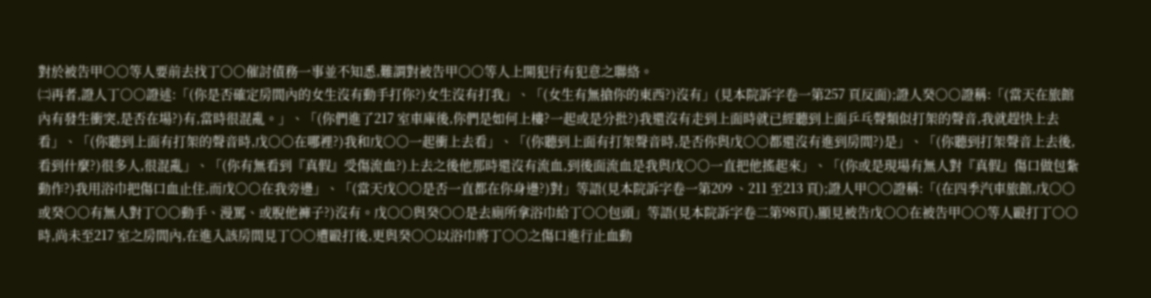對於被告甲○○等人要前去找丁○○催討債務一事並不知悉,難謂對被告甲○○等人上開犯行有犯意之聯絡。
㈡再者,證人丁○○證述:「(你是否確定房間內的女生沒有動手打你?)女生沒有打我」、「(女生有無搶你的東西?)沒有」(見本院訴字卷一第257 頁反面);證人癸○○證稱:「(當天在旅館內有發生衝突,是否在場?)有,當時很混亂。」、「(你們進了217 室車庫後,你們是如何上樓?一起或是分批?)我還沒有走到上面時就已經聽到上面乒乓聲類似打架的聲音,我就趕快上去看」、「(你聽到上面有打架的聲音時,戊○○在哪裡?)我和戊○○一起衝上去看」、「(你聽到上面有打架聲音時,是否你與戊○○都還沒有進到房間?)是」、「(你聽到打架聲音上去後,看到什麼?)很多人,很混亂」、「(你有無看到『真假』受傷流血?)上去之後他那時還沒有流血,到後面流血是我與戊○○一直把他搖起來」、「(你或是現場有無人對『真假』傷口做包紮動作?)我用浴巾把傷口血止住,而戊○○在我旁邊」、「(當天戊○○是否一直都在你身邊?)對」等語(見本院訴字卷一第209 、211 至213 頁);證人甲○○證稱:「(在四季汽車旅館,戊○○或癸○○有無人對丁○○動手、漫罵、或脫他褲子?)沒有。戊○○與癸○○是去廁所拿浴巾給丁○○包頭」等語(見本院訴字卷二第98頁),顯見被告戊○○在被告甲○○等人毆打丁○○時,尚未至217 室之房間內,在進入該房間見丁○○遭毆打後,更與癸○○以浴巾將丁○○之傷口進行止血動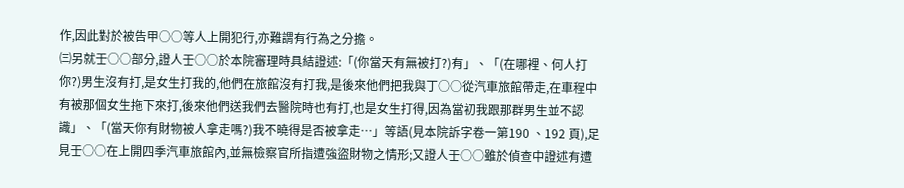作,因此對於被告甲○○等人上開犯行,亦難謂有行為之分擔。
㈢另就壬○○部分,證人壬○○於本院審理時具結證述:「(你當天有無被打?)有」、「(在哪裡、何人打你?)男生沒有打,是女生打我的,他們在旅館沒有打我,是後來他們把我與丁○○從汽車旅館帶走,在車程中有被那個女生拖下來打,後來他們送我們去醫院時也有打,也是女生打得,因為當初我跟那群男生並不認識」、「(當天你有財物被人拿走嗎?)我不曉得是否被拿走…」等語(見本院訴字卷一第190 、192 頁),足見壬○○在上開四季汽車旅館內,並無檢察官所指遭強盜財物之情形;又證人壬○○雖於偵查中證述有遭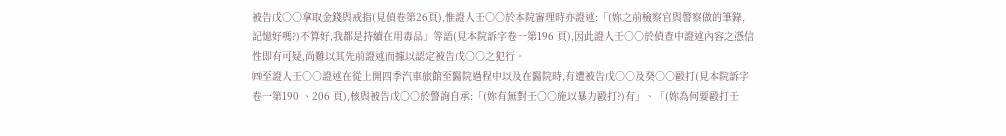被告戊○○拿取金錢與戒指(見偵卷第26頁),惟證人壬○○於本院審理時亦證述:「(妳之前檢察官與警察做的筆錄,記憶好嗎?)不算好,我都是持續在用毒品」等語(見本院訴字卷一第196 頁),因此證人壬○○於偵查中證述內容之憑信性即有可疑,尚難以其先前證述而據以認定被告戊○○之犯行。
㈣至證人壬○○證述在從上開四季汽車旅館至醫院過程中以及在醫院時,有遭被告戊○○及癸○○毆打(見本院訴字卷一第190 、206 頁),核與被告戊○○於警詢自承:「(妳有無對壬○○施以暴力毆打?)有」、「(妳為何要毆打壬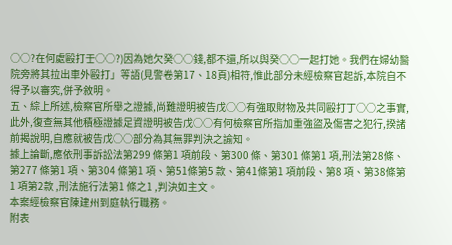○○?在何處毆打壬○○?)因為她欠癸○○錢,都不還,所以與癸○○一起打她。我們在婦幼醫院旁將其拉出車外毆打」等語(見警卷第17、18頁)相符,惟此部分未經檢察官起訴,本院自不得予以審究,併予敘明。
五、綜上所述,檢察官所舉之證據,尚難證明被告戊○○有強取財物及共同毆打丁○○之事實,此外,復查無其他積極證據足資證明被告戊○○有何檢察官所指加重強盜及傷害之犯行,揆諸前揭說明,自應就被告戊○○部分為其無罪判決之諭知。
據上論斷,應依刑事訴訟法第299 條第1 項前段、第300 條、第301 條第1 項,刑法第28條、第277 條第1 項、第304 條第1 項、第51條第5 款、第41條第1 項前段、第8 項、第38條第1 項第2款 ,刑法施行法第1 條之1 ,判決如主文。
本案經檢察官陳建州到庭執行職務。
附表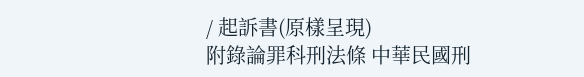/ 起訴書(原樣呈現)
附錄論罪科刑法條 中華民國刑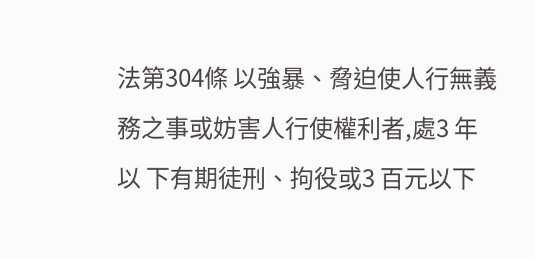法第304條 以強暴、脅迫使人行無義務之事或妨害人行使權利者,處3 年以 下有期徒刑、拘役或3 百元以下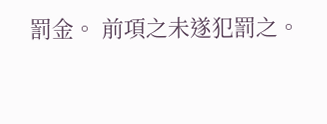罰金。 前項之未遂犯罰之。